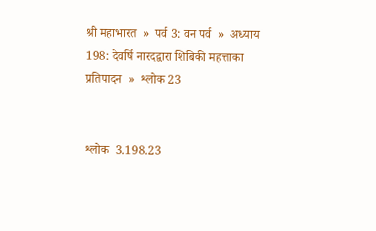श्री महाभारत  »  पर्व 3: वन पर्व  »  अध्याय 198: देवर्षि नारदद्वारा शिबिकी महत्ताका प्रतिपादन  »  श्लोक 23


श्लोक  3.198.23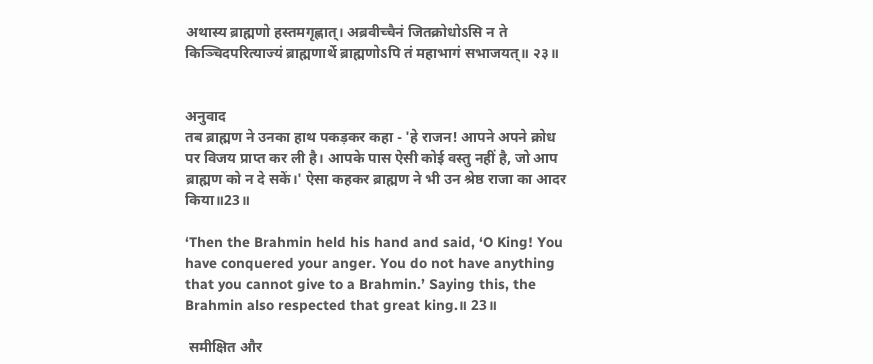अथास्य ब्राह्मणो हस्तमगृह्णात्। अब्रवीच्चैनं जितक्रोधोऽसि न ते किञ्चिदपरित्याज्यं ब्राह्मणार्थे ब्राह्मणोऽपि तं महाभागं सभाजयत्॥ २३॥


अनुवाद
तब ब्राह्मण ने उनका हाथ पकड़कर कहा - 'हे राजन! आपने अपने क्रोध पर विजय प्राप्त कर ली है। आपके पास ऐसी कोई वस्तु नहीं है, जो आप ब्राह्मण को न दे सकें।' ऐसा कहकर ब्राह्मण ने भी उन श्रेष्ठ राजा का आदर किया॥23॥

‘Then the Brahmin held his hand and said, ‘O King! You have conquered your anger. You do not have anything that you cannot give to a Brahmin.’ Saying this, the Brahmin also respected that great king.॥ 23॥

 समीक्षित और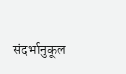संदर्भानुकूल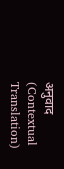अनुवाद (Contextual Translation)